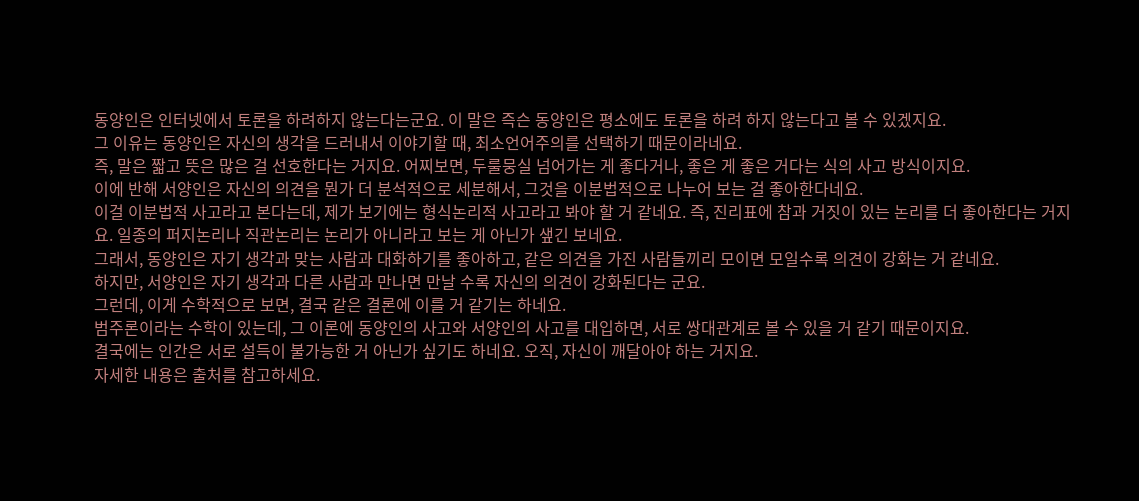동양인은 인터넷에서 토론을 하려하지 않는다는군요. 이 말은 즉슨 동양인은 평소에도 토론을 하려 하지 않는다고 볼 수 있겠지요.
그 이유는 동양인은 자신의 생각을 드러내서 이야기할 때, 최소언어주의를 선택하기 때문이라네요.
즉, 말은 짧고 뜻은 많은 걸 선호한다는 거지요. 어찌보면, 두룰뭉실 넘어가는 게 좋다거나, 좋은 게 좋은 거다는 식의 사고 방식이지요.
이에 반해 서양인은 자신의 의견을 뭔가 더 분석적으로 세분해서, 그것을 이분법적으로 나누어 보는 걸 좋아한다네요.
이걸 이분법적 사고라고 본다는데, 제가 보기에는 형식논리적 사고라고 봐야 할 거 같네요. 즉, 진리표에 참과 거짓이 있는 논리를 더 좋아한다는 거지요. 일종의 퍼지논리나 직관논리는 논리가 아니라고 보는 게 아닌가 샢긴 보네요.
그래서, 동양인은 자기 생각과 맞는 사람과 대화하기를 좋아하고, 같은 의견을 가진 사람들끼리 모이면 모일수록 의견이 강화는 거 같네요.
하지만, 서양인은 자기 생각과 다른 사람과 만나면 만날 수록 자신의 의견이 강화된다는 군요.
그런데, 이게 수학적으로 보면, 결국 같은 결론에 이를 거 같기는 하네요.
범주론이라는 수학이 있는데, 그 이론에 동양인의 사고와 서양인의 사고를 대입하면, 서로 쌍대관계로 볼 수 있을 거 같기 때문이지요.
결국에는 인간은 서로 설득이 불가능한 거 아닌가 싶기도 하네요. 오직, 자신이 깨달아야 하는 거지요.
자세한 내용은 출처를 참고하세요.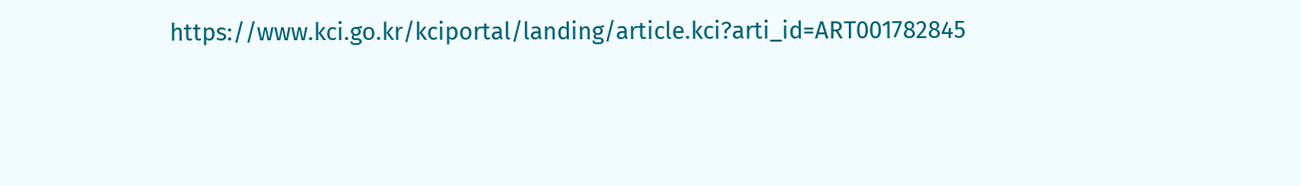https://www.kci.go.kr/kciportal/landing/article.kci?arti_id=ART001782845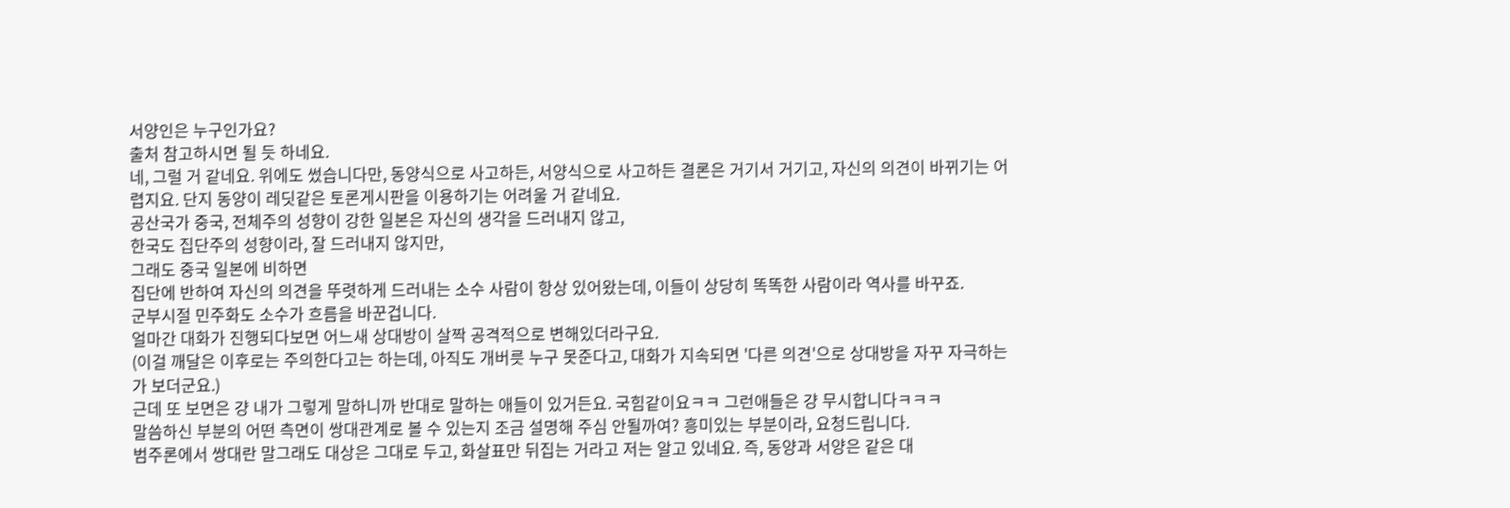서양인은 누구인가요?
출처 참고하시면 될 듯 하네요.
네, 그럴 거 같네요. 위에도 썼습니다만, 동양식으로 사고하든, 서양식으로 사고하든 결론은 거기서 거기고, 자신의 의견이 바뀌기는 어렵지요. 단지 동양이 레딧같은 토론게시판을 이용하기는 어려울 거 같네요.
공산국가 중국, 전체주의 성향이 강한 일본은 자신의 생각을 드러내지 않고,
한국도 집단주의 성향이라, 잘 드러내지 않지만,
그래도 중국 일본에 비하면
집단에 반하여 자신의 의견을 뚜렷하게 드러내는 소수 사람이 항상 있어왔는데, 이들이 상당히 똑똑한 사람이라 역사를 바꾸죠.
군부시절 민주화도 소수가 흐름을 바꾼겁니다.
얼마간 대화가 진행되다보면 어느새 상대방이 살짝 공격적으로 변해있더라구요.
(이걸 깨달은 이후로는 주의한다고는 하는데, 아직도 개버릇 누구 못준다고, 대화가 지속되면 '다른 의견'으로 상대방을 자꾸 자극하는가 보더군요.)
근데 또 보면은 걍 내가 그렇게 말하니까 반대로 말하는 애들이 있거든요. 국힘같이요ㅋㅋ 그런애들은 걍 무시합니다ㅋㅋㅋ
말씀하신 부분의 어떤 측면이 쌍대관계로 볼 수 있는지 조금 설명해 주심 안될까여? 흥미있는 부분이라, 요청드립니다.
범주론에서 쌍대란 말그래도 대상은 그대로 두고, 화살표만 뒤집는 거라고 저는 알고 있네요. 즉, 동양과 서양은 같은 대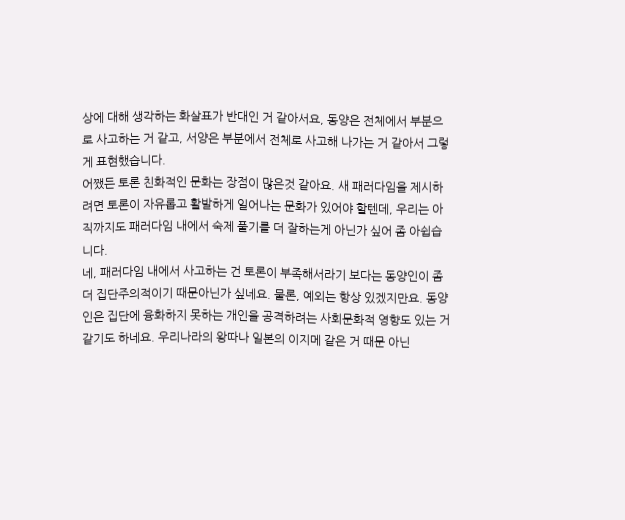상에 대해 생각하는 화살표가 반대인 거 같아서요, 동양은 전체에서 부분으로 사고하는 거 같고, 서양은 부분에서 전체로 사고해 나가는 거 같아서 그렇게 표현했습니다.
어쨌든 토론 친화적인 문화는 장점이 많은것 같아요. 새 패러다임을 제시하려면 토론이 자유롭고 활발하게 일어나는 문화가 있어야 할텐데, 우리는 아직까지도 패러다임 내에서 숙제 풀기를 더 잘하는게 아닌가 싶어 좀 아쉽습니다.
네, 패러다임 내에서 사고하는 건 토론이 부족해서라기 보다는 동양인이 좀더 집단주의적이기 때문아닌가 싶네요. 물론, 예외는 항상 있겠지만요. 동양인은 집단에 융화하지 못하는 개인을 공격하려는 사회문화적 영향도 있는 거 같기도 하네요. 우리나라의 왕따나 일본의 이지메 같은 거 때문 아닌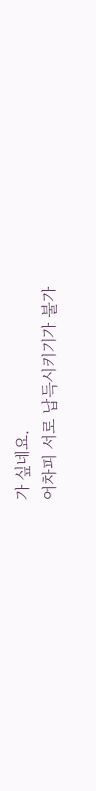가 싶네요.
어차피 서로 납득시키기가 불가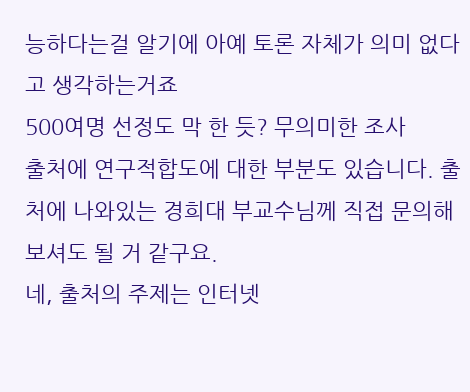능하다는걸 알기에 아예 토론 자체가 의미 없다고 생각하는거죠
500여명 선정도 막 한 듯? 무의미한 조사
출처에 연구적합도에 대한 부분도 있습니다. 출처에 나와있는 경희대 부교수님께 직접 문의해 보셔도 될 거 같구요.
네, 출처의 주제는 인터넷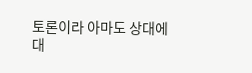토론이라 아마도 상대에 대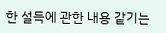한 설득에 관한 내용 같기는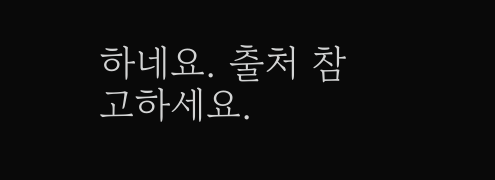하네요. 출처 참고하세요.